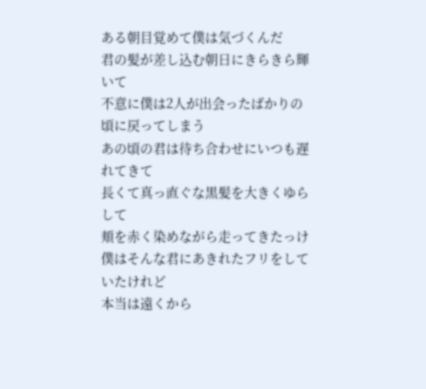ある朝目覚めて僕は気づくんだ
君の髪が差し込む朝日にきらきら輝いて
不意に僕は2人が出会ったばかりの頃に戻ってしまう
あの頃の君は待ち合わせにいつも遅れてきて
長くて真っ直ぐな黒髪を大きくゆらして
頬を赤く染めながら走ってきたっけ
僕はそんな君にあきれたフリをしていたけれど
本当は遠くから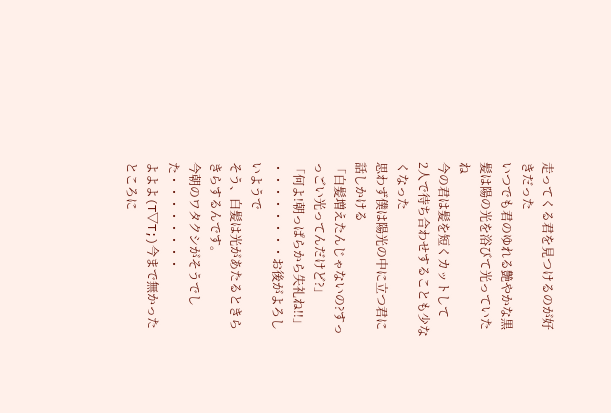走ってくる君を見つけるのが好きだった
いつでも君のゆれる艶やかな黒髪は陽の光を浴びて光っていたね
今の君は髪を短くカットして
2人で待ち合わせすることも少なくなった
思わず僕は陽光の中に立つ君に話しかける
「白髪増えたんじゃないの?すっっごい光ってんだけど?」
「何よ!朝っぱらから失礼ね!!」
・・・・・・・・お後がよろしいようで
そう、白髪は光があたるときらきらするんです。
今朝のワタクシがそうでした・・・・・・・・
よよよ(T▽T;)今まで無かったところに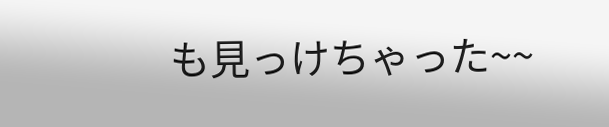も見っけちゃった~~